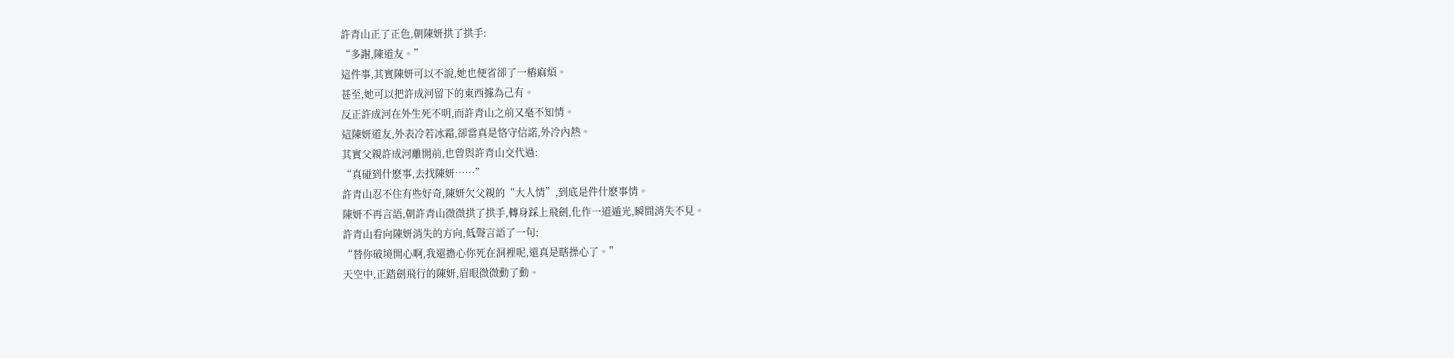許青山正了正色,朝陳妍拱了拱手:
“多謝,陳道友。”
這件事,其實陳妍可以不說,她也便省卻了一樁麻煩。
甚至,她可以把許成河留下的東西據為己有。
反正許成河在外生死不明,而許青山之前又毫不知情。
這陳妍道友,外表冷若冰霜,卻當真是恪守信諾,外冷內熱。
其實父親許成河離開前,也曾與許青山交代過:
“真碰到什麽事,去找陳妍……”
許青山忍不住有些好奇,陳妍欠父親的“大人情”,到底是件什麽事情。
陳妍不再言語,朝許青山微微拱了拱手,轉身踩上飛劍,化作一道遁光,瞬間消失不見。
許青山看向陳妍消失的方向,低聲言語了一句:
“替你破境開心啊,我還擔心你死在洞裡呢,還真是瞎操心了。”
天空中,正踏劍飛行的陳妍,眉眼微微動了動。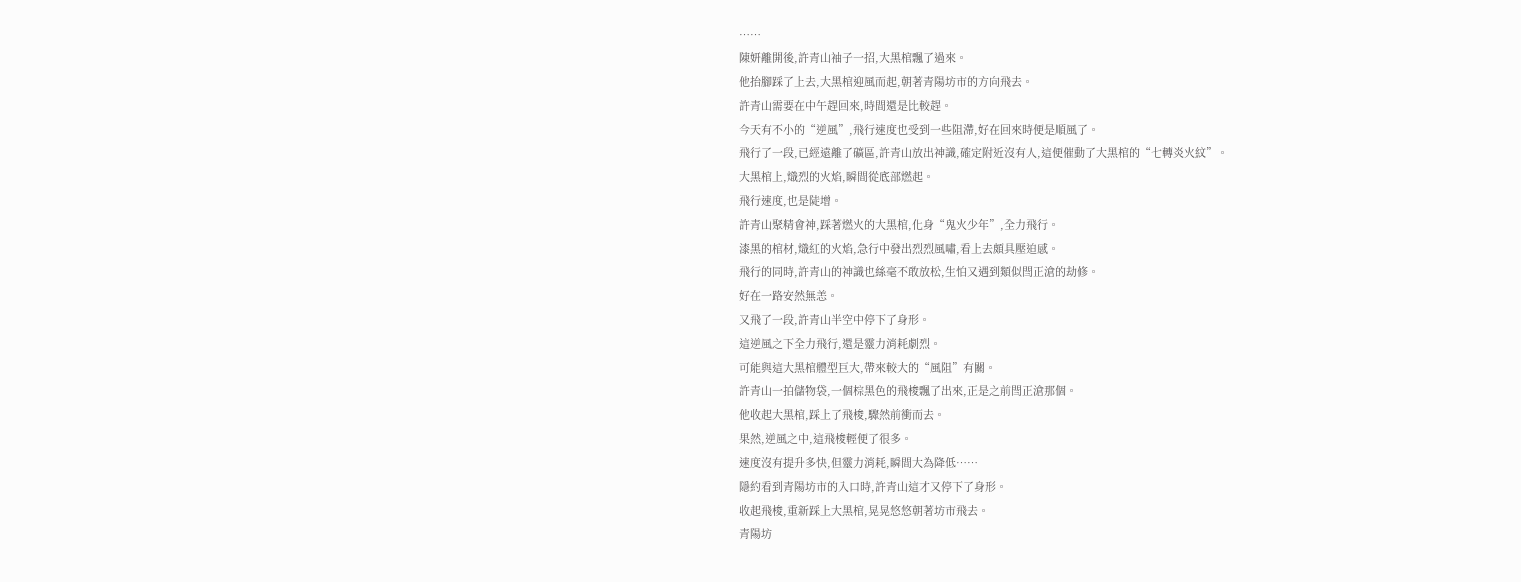……
陳妍離開後,許青山袖子一招,大黑棺飄了過來。
他抬腳踩了上去,大黑棺迎風而起,朝著青陽坊市的方向飛去。
許青山需要在中午趕回來,時間還是比較趕。
今天有不小的“逆風”,飛行速度也受到一些阻滯,好在回來時便是順風了。
飛行了一段,已經遠離了礦區,許青山放出神識,確定附近沒有人,這便催動了大黑棺的“七轉炎火紋”。
大黑棺上,熾烈的火焰,瞬間從底部燃起。
飛行速度,也是陡增。
許青山聚精會神,踩著燃火的大黑棺,化身“鬼火少年”,全力飛行。
漆黑的棺材,熾紅的火焰,急行中發出烈烈風嘯,看上去頗具壓迫感。
飛行的同時,許青山的神識也絲毫不敢放松,生怕又遇到類似閆正滄的劫修。
好在一路安然無恙。
又飛了一段,許青山半空中停下了身形。
這逆風之下全力飛行,還是靈力消耗劇烈。
可能與這大黑棺體型巨大,帶來較大的“風阻”有關。
許青山一拍儲物袋,一個棕黑色的飛梭飄了出來,正是之前閆正滄那個。
他收起大黑棺,踩上了飛梭,驟然前衝而去。
果然,逆風之中,這飛梭輕便了很多。
速度沒有提升多快,但靈力消耗,瞬間大為降低……
隱約看到青陽坊市的入口時,許青山這才又停下了身形。
收起飛梭,重新踩上大黑棺,晃晃悠悠朝著坊市飛去。
青陽坊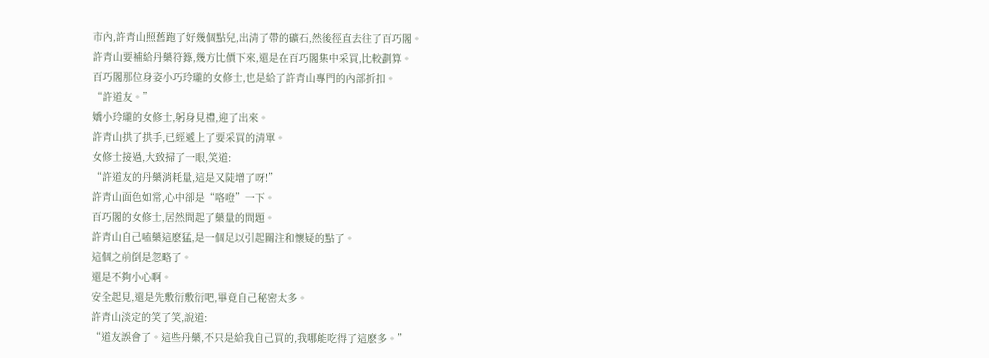市內,許青山照舊跑了好幾個點兒,出清了帶的礦石,然後徑直去往了百巧閣。
許青山要補給丹藥符籙,幾方比價下來,還是在百巧閣集中采買,比較劃算。
百巧閣那位身姿小巧玲瓏的女修士,也是給了許青山專門的內部折扣。
“許道友。”
嬌小玲瓏的女修士,躬身見禮,迎了出來。
許青山拱了拱手,已經遞上了要采買的清單。
女修士接過,大致掃了一眼,笑道:
“許道友的丹藥消耗量,這是又陡增了呀!”
許青山面色如常,心中卻是“咯噔”一下。
百巧閣的女修士,居然問起了藥量的問題。
許青山自己嗑藥這麽猛,是一個足以引起關注和懷疑的點了。
這個之前倒是忽略了。
還是不夠小心啊。
安全起見,還是先敷衍敷衍吧,畢竟自己秘密太多。
許青山淡定的笑了笑,說道:
“道友誤會了。這些丹藥,不只是給我自己買的,我哪能吃得了這麽多。”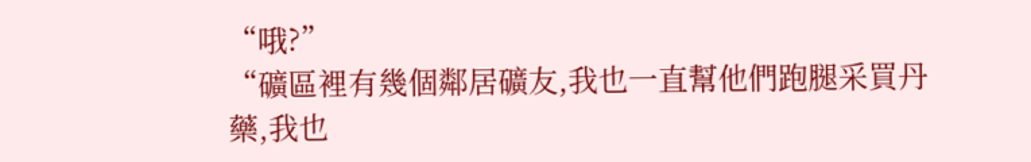“哦?”
“礦區裡有幾個鄰居礦友,我也一直幫他們跑腿采買丹藥,我也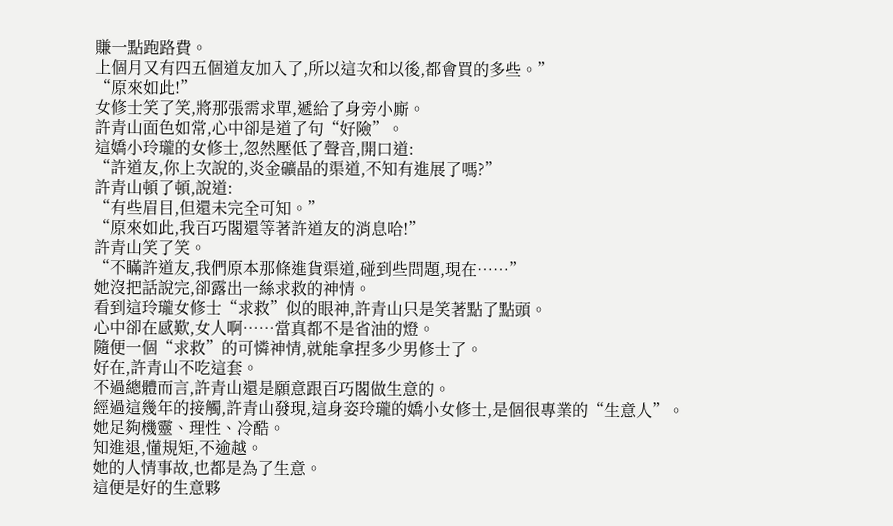賺一點跑路費。
上個月又有四五個道友加入了,所以這次和以後,都會買的多些。”
“原來如此!”
女修士笑了笑,將那張需求單,遞給了身旁小廝。
許青山面色如常,心中卻是道了句“好險”。
這嬌小玲瓏的女修士,忽然壓低了聲音,開口道:
“許道友,你上次說的,炎金礦晶的渠道,不知有進展了嗎?”
許青山頓了頓,說道:
“有些眉目,但還未完全可知。”
“原來如此,我百巧閣還等著許道友的消息哈!”
許青山笑了笑。
“不瞞許道友,我們原本那條進貨渠道,碰到些問題,現在……”
她沒把話說完,卻露出一絲求救的神情。
看到這玲瓏女修士“求救”似的眼神,許青山只是笑著點了點頭。
心中卻在感歎,女人啊……當真都不是省油的燈。
隨便一個“求救”的可憐神情,就能拿捏多少男修士了。
好在,許青山不吃這套。
不過總體而言,許青山還是願意跟百巧閣做生意的。
經過這幾年的接觸,許青山發現,這身姿玲瓏的嬌小女修士,是個很專業的“生意人”。
她足夠機靈、理性、冷酷。
知進退,懂規矩,不逾越。
她的人情事故,也都是為了生意。
這便是好的生意夥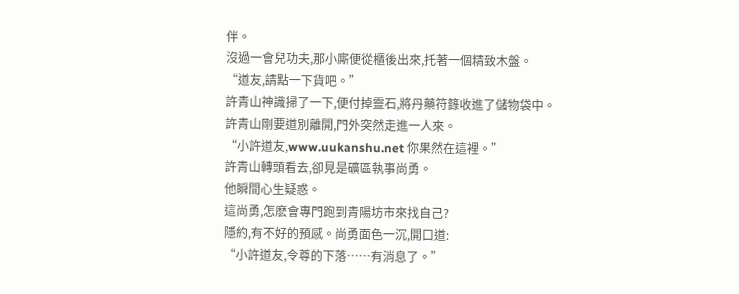伴。
沒過一會兒功夫,那小廝便從櫃後出來,托著一個精致木盤。
“道友,請點一下貨吧。”
許青山神識掃了一下,便付掉靈石,將丹藥符籙收進了儲物袋中。
許青山剛要道別離開,門外突然走進一人來。
“小許道友,www.uukanshu.net 你果然在這裡。”
許青山轉頭看去,卻見是礦區執事尚勇。
他瞬間心生疑惑。
這尚勇,怎麽會專門跑到青陽坊市來找自己?
隱約,有不好的預感。尚勇面色一沉,開口道:
“小許道友,令尊的下落……有消息了。”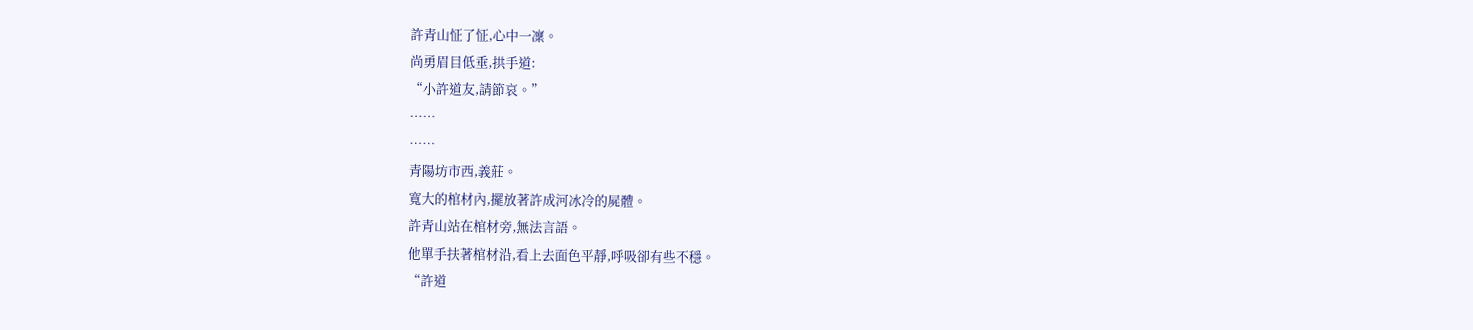許青山怔了怔,心中一凜。
尚勇眉目低垂,拱手道:
“小許道友,請節哀。”
……
……
青陽坊市西,義莊。
寬大的棺材內,擺放著許成河冰冷的屍體。
許青山站在棺材旁,無法言語。
他單手扶著棺材沿,看上去面色平靜,呼吸卻有些不穩。
“許道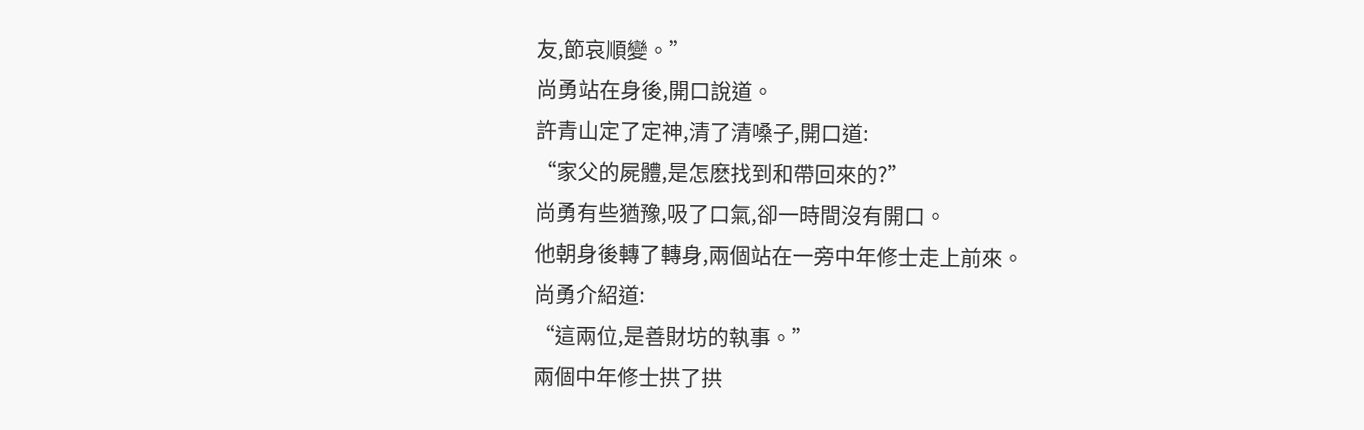友,節哀順變。”
尚勇站在身後,開口說道。
許青山定了定神,清了清嗓子,開口道:
“家父的屍體,是怎麽找到和帶回來的?”
尚勇有些猶豫,吸了口氣,卻一時間沒有開口。
他朝身後轉了轉身,兩個站在一旁中年修士走上前來。
尚勇介紹道:
“這兩位,是善財坊的執事。”
兩個中年修士拱了拱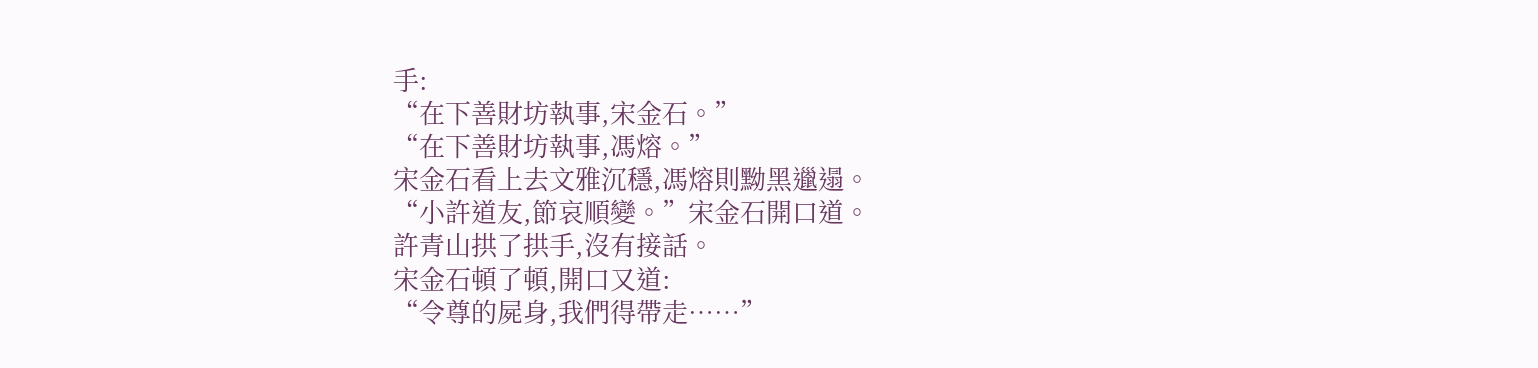手:
“在下善財坊執事,宋金石。”
“在下善財坊執事,馮熔。”
宋金石看上去文雅沉穩,馮熔則黝黑邋遢。
“小許道友,節哀順變。”宋金石開口道。
許青山拱了拱手,沒有接話。
宋金石頓了頓,開口又道:
“令尊的屍身,我們得帶走……”